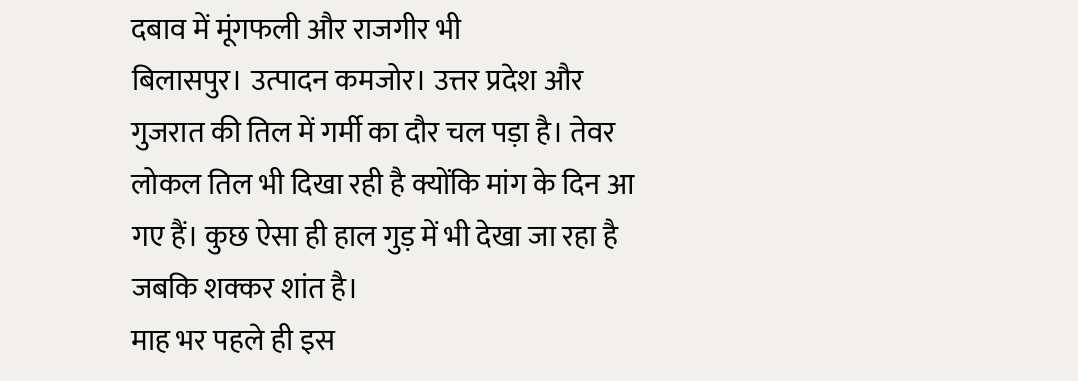दबाव में मूंगफली और राजगीर भी
बिलासपुर। उत्पादन कमजोर। उत्तर प्रदेश और गुजरात की तिल में गर्मी का दौर चल पड़ा है। तेवर लोकल तिल भी दिखा रही है क्योंकि मांग के दिन आ गए हैं। कुछ ऐसा ही हाल गुड़ में भी देखा जा रहा है जबकि शक्कर शांत है।
माह भर पहले ही इस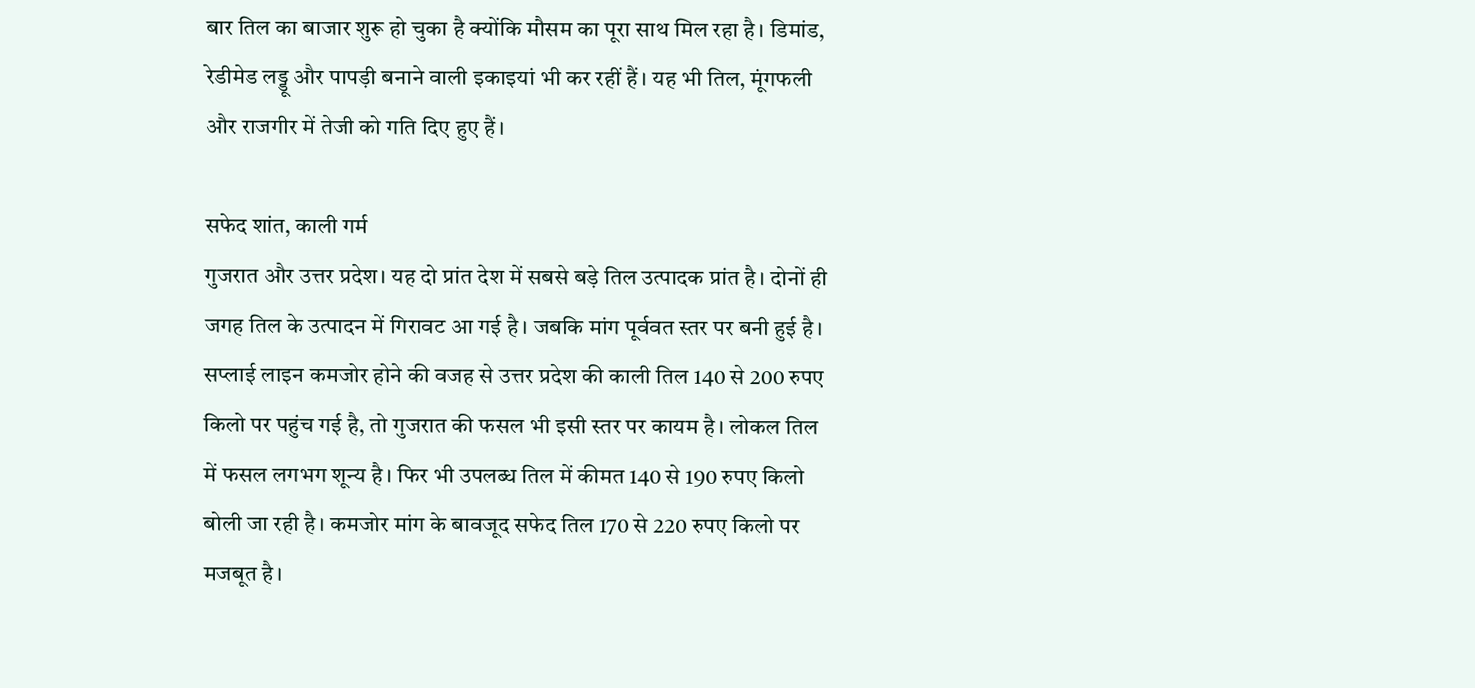बार तिल का बाजार शुरू हो चुका है क्योंकि मौसम का पूरा साथ मिल रहा है। डिमांड, रेडीमेड लड्डू और पापड़ी बनाने वाली इकाइयां भी कर रहीं हैं। यह भी तिल, मूंगफली और राजगीर में तेजी को गति दिए हुए हैं।

सफेद शांत, काली गर्म
गुजरात और उत्तर प्रदेश। यह दो प्रांत देश में सबसे बड़े तिल उत्पादक प्रांत है। दोनों ही जगह तिल के उत्पादन में गिरावट आ गई है। जबकि मांग पूर्ववत स्तर पर बनी हुई है। सप्लाई लाइन कमजोर होने की वजह से उत्तर प्रदेश की काली तिल 140 से 200 रुपए किलो पर पहुंच गई है, तो गुजरात की फसल भी इसी स्तर पर कायम है। लोकल तिल में फसल लगभग शून्य है। फिर भी उपलब्ध तिल में कीमत 140 से 190 रुपए किलो बोली जा रही है। कमजोर मांग के बावजूद सफेद तिल 170 से 220 रुपए किलो पर मजबूत है।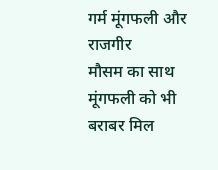गर्म मूंगफली और राजगीर
मौसम का साथ मूंगफली को भी बराबर मिल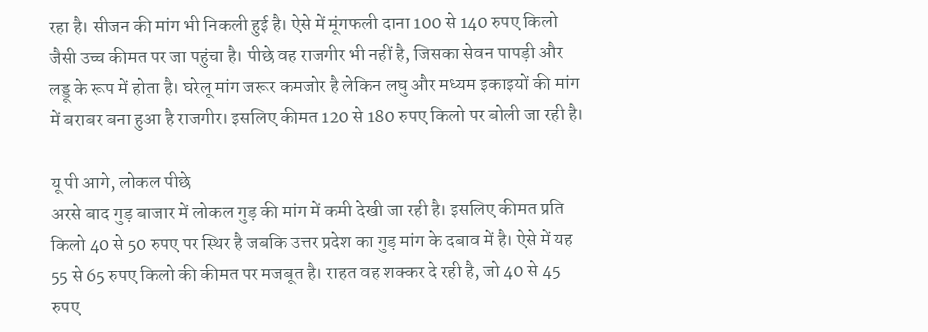रहा है। सीजन की मांग भी निकली हुई है। ऐसे में मूंगफली दाना 100 से 140 रुपए किलो जैसी उच्च कीमत पर जा पहुंचा है। पीछे वह राजगीर भी नहीं है, जिसका सेवन पापड़ी और लड्डू के रूप में होता है। घरेलू मांग जरूर कमजोर है लेकिन लघु और मध्यम इकाइयों की मांग में बराबर बना हुआ है राजगीर। इसलिए कीमत 120 से 180 रुपए किलो पर बोली जा रही है।

यू पी आगे, लोकल पीछे
अरसे बाद गुड़ बाजार में लोकल गुड़ की मांग में कमी देखी जा रही है। इसलिए कीमत प्रति किलो 40 से 50 रुपए पर स्थिर है जबकि उत्तर प्रदेश का गुड़ मांग के दबाव में है। ऐसे में यह 55 से 65 रुपए किलो की कीमत पर मजबूत है। राहत वह शक्कर दे रही है, जो 40 से 45 रुपए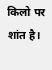किलो पर शांत है।